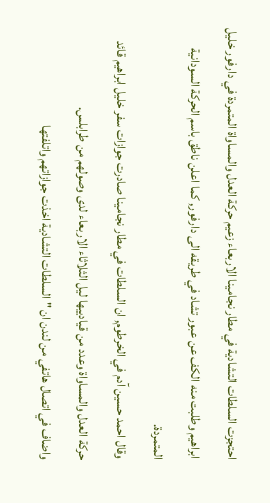احتجزت السلطات التشادية في مطار نجامينا الاربعاء زعيم حركة العدل والمساواة المتمردة في دارفور خليل ابراهيم وطلبت منه الكف عن عبور تشاد في طريقه الى دارفور, كما اعلن ناطق باسم الحركة السودانية المتمردة.
وقال احمد حسين آدم في الخرطوم, ان السلطات في مطار نجامينا صادرت جوازات سفر خليل ابراهيم قائد حركة العدل والمساواة وعدد من قيادييها ليل الثلاثاء الاربعاء لدى وصولهم من طرابلس.
واضاف في اتصال هاتفي من لندن ان "السلطات التشادية اخذت جوازاتهم واتلفتها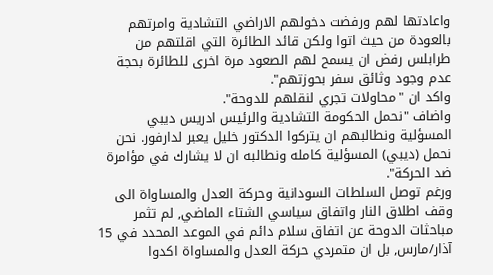واعادتها لهم ورفضت دخولهم الاراضي التشادية وامرتهم بالعودة من حيث اتوا ولكن قائد الطائرة التي اقلتهم من طرابلس رفض ان يسمح لهم الصعود مرة اخرى للطائرة بحجة عدم وجود وثائق سفر بحوزتهم".
واكد ان "محاولات تجري لنقلهم للدوحة".
واضاف "نحمل الحكومة التشادية والرئيس ادريس ديبي المسؤلية ونطالبهم ان يتركوا الدكتور خليل يعبر لدارفور. نحن نحمل (ديبي) المسؤلية كامله ونطالبه ان لا يشارك في مؤامرة ضد الحركة".
ورغم توصل السلطات السودانية وحركة العدل والمساواة الى وقف اطلاق النار واتفاق سياسي الشتاء الماضي, لم تثمر مباحثات الدوحة عن اتفاق سلام دائم في الموعد المحدد في 15 آذار/مارس, بل ان متمردي حركة العدل والمساواة اكدوا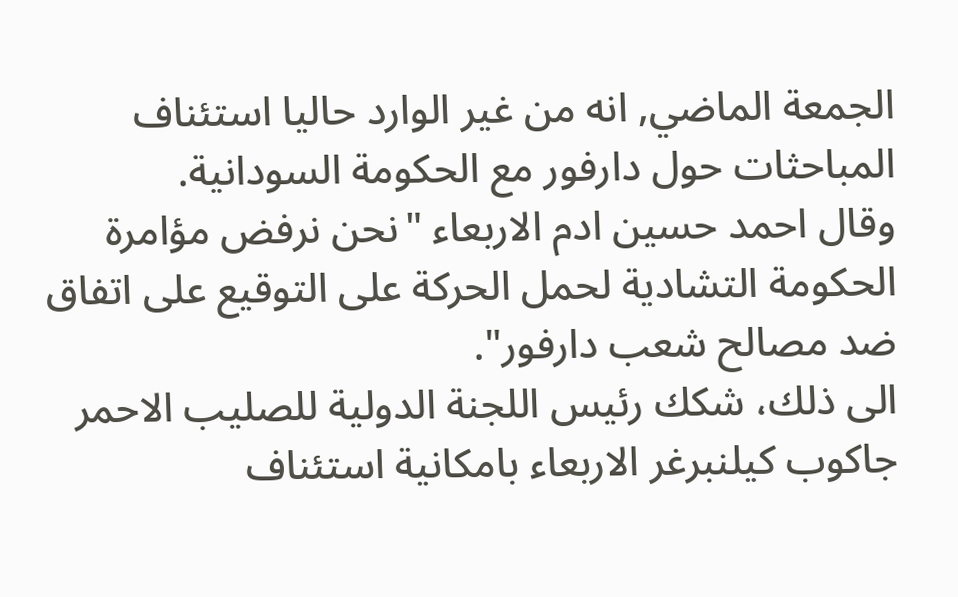الجمعة الماضي, انه من غير الوارد حاليا استئناف المباحثات حول دارفور مع الحكومة السودانية.
وقال احمد حسين ادم الاربعاء "نحن نرفض مؤامرة الحكومة التشادية لحمل الحركة على التوقيع على اتفاق ضد مصالح شعب دارفور".
الى ذلك، شكك رئيس اللجنة الدولية للصليب الاحمر جاكوب كيلنبرغر الاربعاء بامكانية استئناف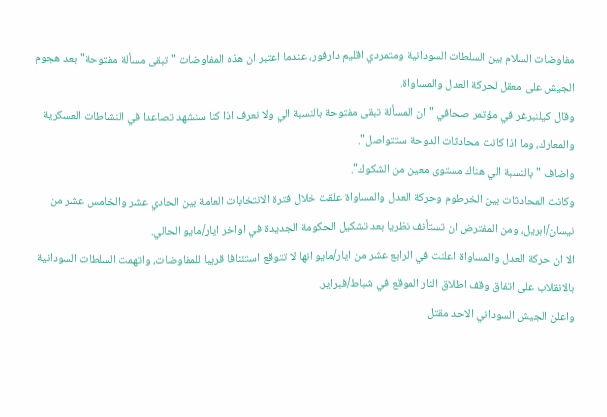مفاوضات السلام بين السلطات السودانية ومتمردي اقليم دارفور، عندما اعتبر ان هذه المفاوضات "تبقى مسألة مفتوحة" بعد هجوم الجيش على معقل لحركة العدل والمساواة.
وقال كيلنبرغر في مؤتمر صحافي "ان المسألة تبقى مفتوحة بالنسبة الي ولا نعرف اذا كنا سنشهد تصاعدا في النشاطات العسكرية والمعارك، وما اذا كانت محادثات الدوحة ستتواصل".
واضاف "بالنسبة الي هناك مستوى معين من الشكوك".
وكانت المحادثات بين الخرطوم وحركة العدل والمساواة علقت خلال فترة الانتخابات العامة بين الحادي عشر والخامس عشر من نيسان/ابريل، ومن المفترض ان تستأنف نظريا بعد تشكيل الحكومة الجديدة في اواخر ايار/مايو الحالي.
الا ان حركة العدل والمساواة اعلنت في الرابع عشر من ايار/مايو انها لا تتوقع استئنافا قريبا للمفاوضات، واتهمت السلطات السودانية بالانقلاب على اتفاق وقف اطلاق النار الموقع في شباط/فبراير.
واعلن الجيش السوداني الاحد مقتل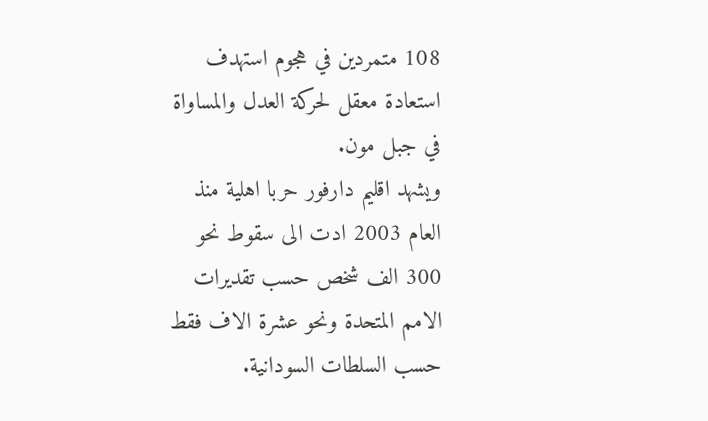108 متمردين في هجوم استهدف استعادة معقل لحركة العدل والمساواة في جبل مون.
ويشهد اقليم دارفور حربا اهلية منذ العام 2003 ادت الى سقوط نحو 300 الف شخص حسب تقديرات الامم المتحدة ونحو عشرة الاف فقط حسب السلطات السودانية.